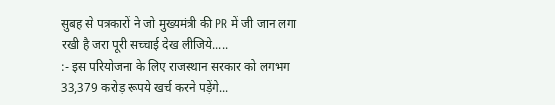सुबह से पत्रकारों ने जो मुख्यमंत्री की PR में जी जान लगा रखी है जरा पूरी सच्चाई देख लीजिये.....
:- इस परियोजना के लिए राजस्थान सरकार को लगभग 33,379 करोड़ रूपये खर्च करने पड़ेंगे...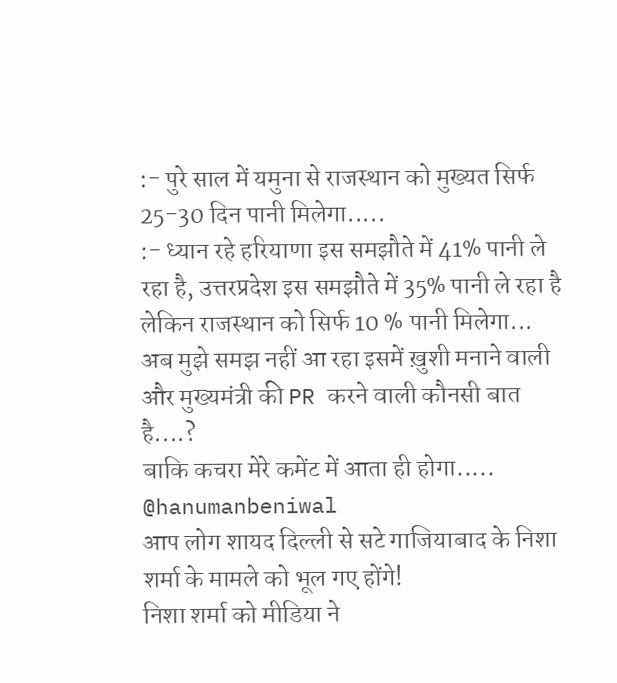:- पुरे साल में यमुना से राजस्थान को मुख्यत सिर्फ 25-30 दिन पानी मिलेगा.....
:- ध्यान रहे हरियाणा इस समझौते में 41% पानी ले रहा है, उत्तरप्रदेश इस समझौते में 35% पानी ले रहा है लेकिन राजस्थान को सिर्फ 10 % पानी मिलेगा...
अब मुझे समझ नहीं आ रहा इसमें ख़ुशी मनाने वाली और मुख्यमंत्री की PR करने वाली कौनसी बात है....?
बाकि कचरा मेरे कमेंट में आता ही होगा.....
@hanumanbeniwal
आप लोग शायद दिल्ली से सटे गाजियाबाद के निशा शर्मा के मामले को भूल गए होंगे!
निशा शर्मा को मीडिया ने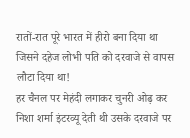रातों-रात पूरे भारत में हीरो बना दिया था जिसने दहेज लोभी पति को दरवाजे से वापस लौटा दिया था!
हर चैनल पर मेहंदी लगाकर चुनरी ओढ़ कर निशा शर्मा इंटरव्यू देती थी उसके दरवाजे पर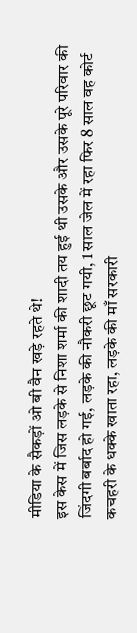मीडिया के सैकड़ों ओ बी वैन खड़े रहते थे!
इस केस में जिस लड़के से निशा शर्मा की शादी तय हुई थी उसके और उसके पूरे परिवार की जिंदगी बर्बाद हो गई, लड़के की नौकरी छूट गयी, 1 साल जेल में रहा फिर 8 साल वह कोर्ट कचहरी के धक्के खाता रहा, लड़के की माँ सरकारी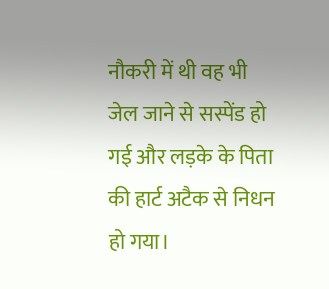नौकरी में थी वह भी जेल जाने से सस्पेंड हो गई और लड़के के पिता की हार्ट अटैक से निधन हो गया।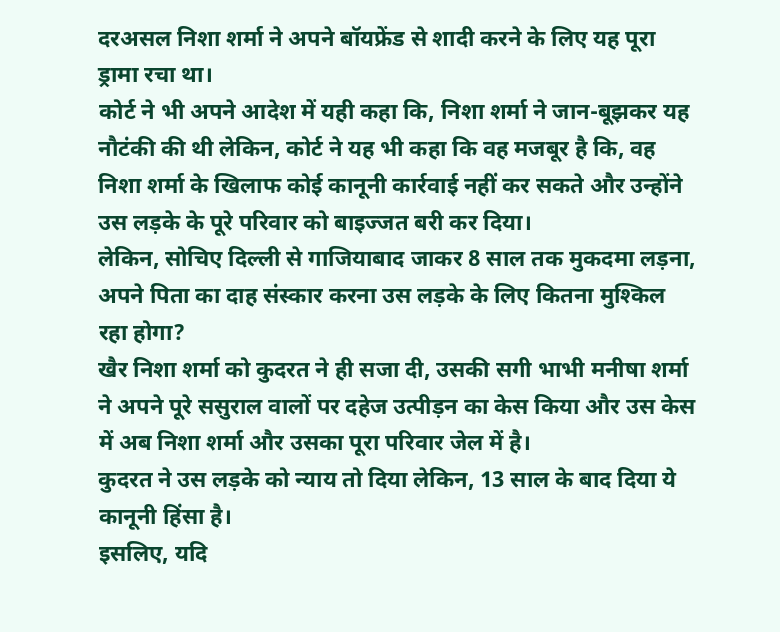दरअसल निशा शर्मा ने अपने बॉयफ्रेंड से शादी करने के लिए यह पूरा ड्रामा रचा था।
कोर्ट ने भी अपने आदेश में यही कहा कि, निशा शर्मा ने जान-बूझकर यह नौटंकी की थी लेकिन, कोर्ट ने यह भी कहा कि वह मजबूर है कि, वह निशा शर्मा के खिलाफ कोई कानूनी कार्रवाई नहीं कर सकते और उन्होंने उस लड़के के पूरे परिवार को बाइज्जत बरी कर दिया।
लेकिन, सोचिए दिल्ली से गाजियाबाद जाकर 8 साल तक मुकदमा लड़ना, अपने पिता का दाह संस्कार करना उस लड़के के लिए कितना मुश्किल रहा होगा?
खैर निशा शर्मा को कुदरत ने ही सजा दी, उसकी सगी भाभी मनीषा शर्मा ने अपने पूरे ससुराल वालों पर दहेज उत्पीड़न का केस किया और उस केस में अब निशा शर्मा और उसका पूरा परिवार जेल में है।
कुदरत ने उस लड़के को न्याय तो दिया लेकिन, 13 साल के बाद दिया ये कानूनी हिंसा है।
इसलिए, यदि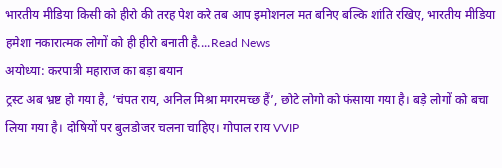भारतीय मीडिया किसी को हीरो की तरह पेश करे तब आप इमोशनल मत बनिए बल्कि शांति रखिए, भारतीय मीडिया हमेशा नकारात्मक लोगों को ही हीरो बनाती है....Read News
अयोध्या: करपात्री महाराज का बड़ा बयान
ट्रस्ट अब भ्रष्ट हो गया है, ‘चंपत राय, अनिल मिश्रा मगरमच्छ हैं’, छोटे लोगो को फंसाया गया है। बड़े लोगों को बचा लिया गया है। दोषियों पर बुलडोजर चलना चाहिए। गोपाल राय VVIP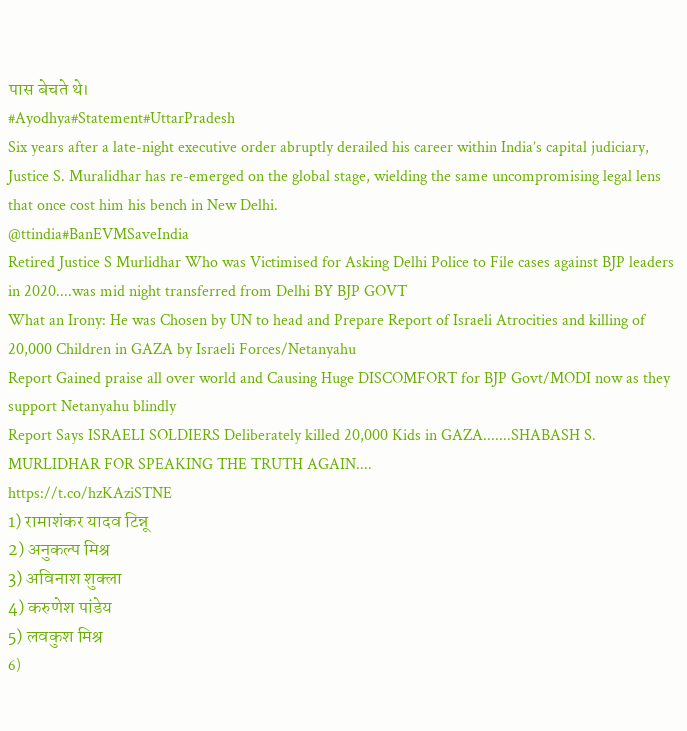पास बेचते थे।
#Ayodhya#Statement#UttarPradesh
Six years after a late-night executive order abruptly derailed his career within India’s capital judiciary, Justice S. Muralidhar has re-emerged on the global stage, wielding the same uncompromising legal lens that once cost him his bench in New Delhi.
@ttindia#BanEVMSaveIndia
Retired Justice S Murlidhar Who was Victimised for Asking Delhi Police to File cases against BJP leaders in 2020....was mid night transferred from Delhi BY BJP GOVT
What an Irony: He was Chosen by UN to head and Prepare Report of Israeli Atrocities and killing of 20,000 Children in GAZA by Israeli Forces/Netanyahu
Report Gained praise all over world and Causing Huge DISCOMFORT for BJP Govt/MODI now as they support Netanyahu blindly
Report Says ISRAELI SOLDIERS Deliberately killed 20,000 Kids in GAZA.......SHABASH S. MURLIDHAR FOR SPEAKING THE TRUTH AGAIN....
https://t.co/hzKAziSTNE
1) रामाशंकर यादव टिन्नू
2) अनुकल्प मिश्र
3) अविनाश शुक्ला
4) करुणेश पांडेय
5) लवकुश मिश्र
6)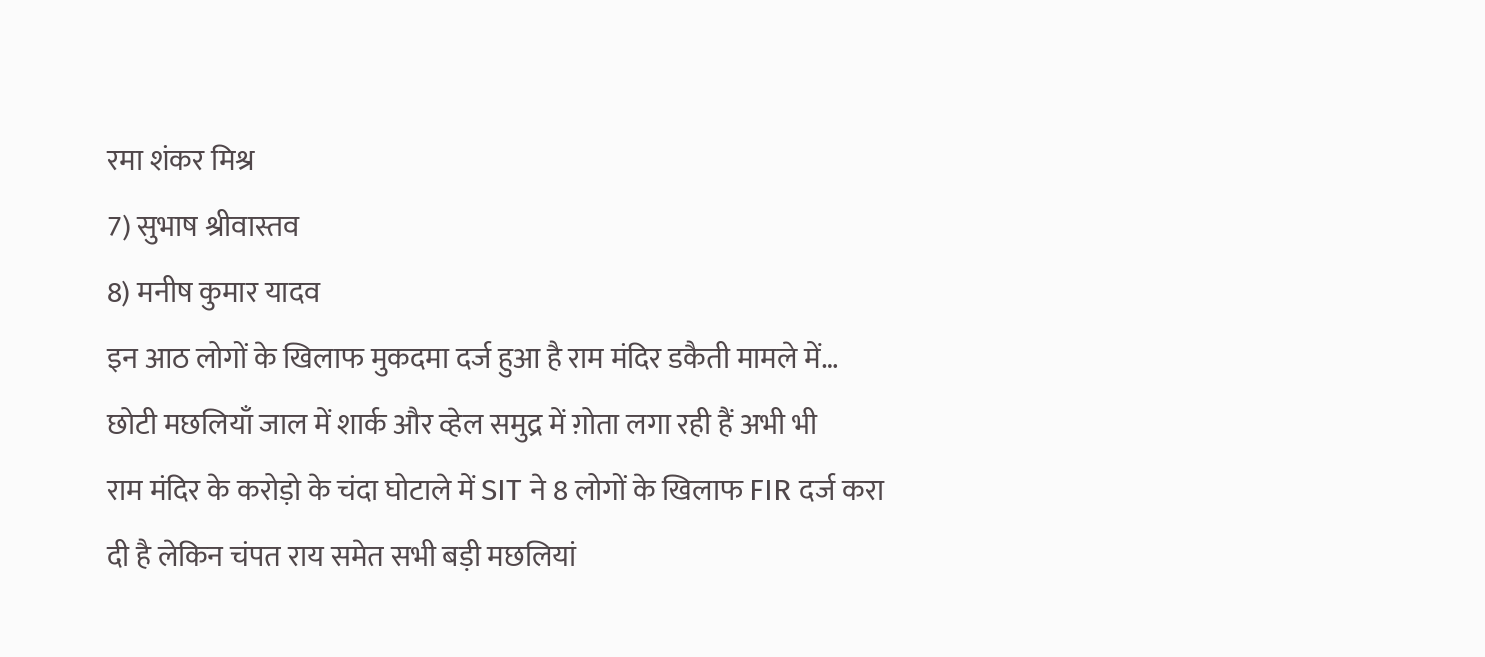रमा शंकर मिश्र
7) सुभाष श्रीवास्तव
8) मनीष कुमार यादव
इन आठ लोगों के खिलाफ मुकदमा दर्ज हुआ है राम मंदिर डकैती मामले में…
छोटी मछलियाँ जाल में शार्क और व्हेल समुद्र में ग़ोता लगा रही हैं अभी भी
राम मंदिर के करोड़ो के चंदा घोटाले में SIT ने 8 लोगों के खिलाफ FIR दर्ज करा दी है लेकिन चंपत राय समेत सभी बड़ी मछलियां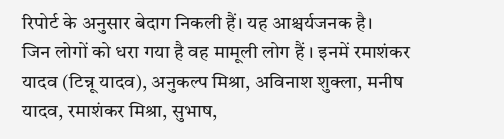रिपोर्ट के अनुसार बेदाग निकली हैं। यह आश्चर्यजनक है।
जिन लोगों को धरा गया है वह मामूली लोग हैं । इनमें रमाशंकर यादव (टिन्नू यादव), अनुकल्प मिश्रा, अविनाश शुक्ला, मनीष यादव, रमाशंकर मिश्रा, सुभाष,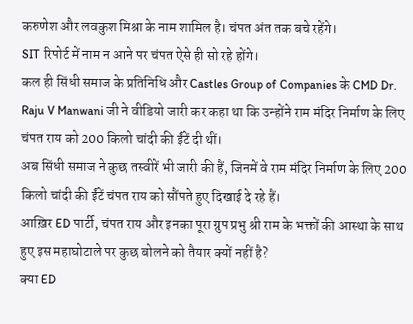करुणेश और लवकुश मिश्रा के नाम शामिल है। चंपत अंत तक बचे रहेंगे।
SIT रिपोर्ट में नाम न आने पर चंपत ऐसे ही सो रहे होंगे।
कल ही सिंधी समाज के प्रतिनिधि और Castles Group of Companies के CMD Dr. Raju V Manwani जी ने वीडियो जारी कर कहा था कि उन्होंने राम मंदिर निर्माण के लिए चंपत राय को 200 किलो चांदी की ईंटें दी थीं।
अब सिंधी समाज ने कुछ तस्वीरें भी जारी की हैं, जिनमें वे राम मंदिर निर्माण के लिए 200 किलो चांदी की ईंटें चंपत राय को सौंपते हुए दिखाई दे रहे हैं।
आख़िर ED पार्टी, चंपत राय और इनका पूरा ग्रुप प्रभु श्री राम के भक्तों की आस्था के साथ हुए इस महाघोटाले पर कुछ बोलने को तैयार क्यों नहीं है?
क्या ED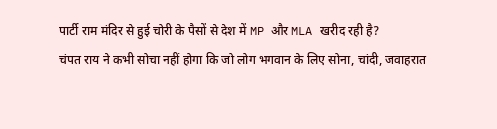पार्टी राम मंदिर से हुई चोरी के पैसों से देश में MP और MLA खरीद रही है?
चंपत राय ने कभी सोचा नहीं होगा कि जो लोग भगवान के लिए सोना, चांदी, जवाहरात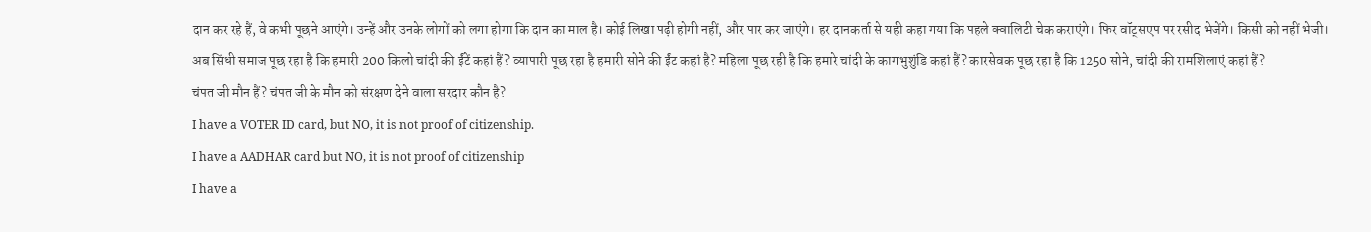दान कर रहे हैं, वे कभी पूछने आएंगे। उन्हें और उनके लोगों को लगा होगा कि दान का माल है। कोई लिखा पढ़ी होगी नहीं, और पार कर जाएंगे। हर दानकर्ता से यही कहा गया कि पहले क्वालिटी चेक कराएंगे। फिर वॉट्सएप पर रसीद भेजेंगे। किसी को नहीं भेजी।
अब सिंधी समाज पूछ रहा है कि हमारी 200 किलो चांदी की ईंटें कहां हैं? व्यापारी पूछ रहा है हमारी सोने की ईंट कहां है? महिला पूछ रही है कि हमारे चांदी के कागभुशुंडि कहां हैं? कारसेवक पूछ रहा है कि 1250 सोने, चांदी की रामशिलाएं कहां हैं?
चंपत जी मौन हैं? चंपत जी के मौन को संरक्षण देने वाला सरदार कौन है?
I have a VOTER ID card, but NO, it is not proof of citizenship.
I have a AADHAR card but NO, it is not proof of citizenship
I have a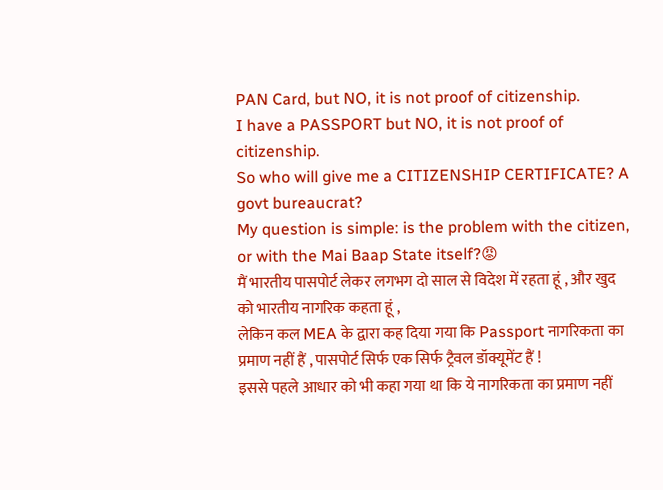PAN Card, but NO, it is not proof of citizenship.
I have a PASSPORT but NO, it is not proof of citizenship.
So who will give me a CITIZENSHIP CERTIFICATE? A govt bureaucrat?
My question is simple: is the problem with the citizen, or with the Mai Baap State itself?😡
मैं भारतीय पासपोर्ट लेकर लगभग दो साल से विदेश में रहता हूं , और खुद को भारतीय नागरिक कहता हूं ,
लेकिन कल MEA के द्वारा कह दिया गया कि Passport नागरिकता का प्रमाण नहीं हैं , पासपोर्ट सिर्फ एक सिर्फ ट्रैवल डॉक्यूमेंट हैं !
इससे पहले आधार को भी कहा गया था कि ये नागरिकता का प्रमाण नहीं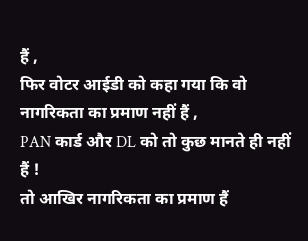हैं ,
फिर वोटर आईडी को कहा गया कि वो नागरिकता का प्रमाण नहीं हैं ,
PAN कार्ड और DL को तो कुछ मानते ही नहीं हैं !
तो आखिर नागरिकता का प्रमाण हैं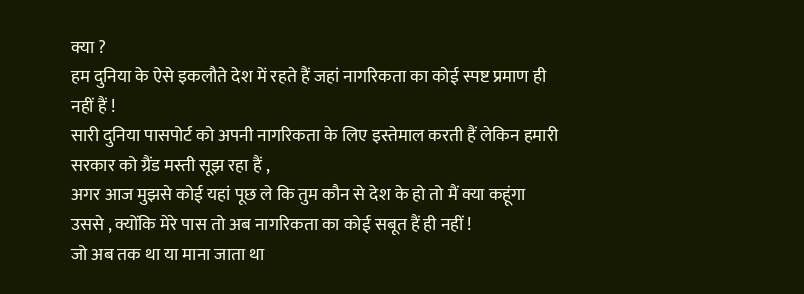क्या ?
हम दुनिया के ऐसे इकलौते देश में रहते हैं जहां नागरिकता का कोई स्पष्ट प्रमाण ही नहीं हैं !
सारी दुनिया पासपोर्ट को अपनी नागरिकता के लिए इस्तेमाल करती हैं लेकिन हमारी सरकार को ग्रैंड मस्ती सूझ रहा हैं ,
अगर आज मुझसे कोई यहां पूछ ले कि तुम कौन से देश के हो तो मैं क्या कहूंगा उससे , क्योंकि मेरे पास तो अब नागरिकता का कोई सबूत हैं ही नहीं !
जो अब तक था या माना जाता था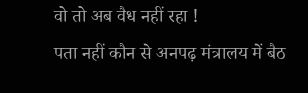वो तो अब वैध नहीं रहा !
पता नहीं कौन से अनपढ़ मंत्रालय में बैठ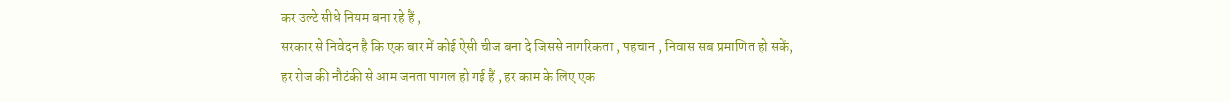कर उल्टे सीधे नियम बना रहे हैं ,
सरकार से निवेदन है कि एक बार में कोई ऐसी चीज बना दे जिससे नागरिकता , पहचान , निवास सब प्रमाणित हो सकें,
हर रोज की नौटंकी से आम जनता पागल हो गई हैं , हर काम के लिए एक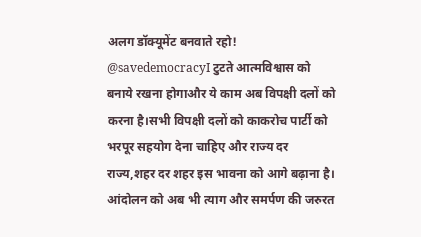अलग डॉक्यूमेंट बनवाते रहो!
@savedemocracyI टुटते आत्मविश्वास को बनाये रखना होगाऔर ये काम अब विपक्षी दलों को करना है।सभी विपक्षी दलों को काकरोच पार्टी को भरपूर सहयोग देना चाहिए और राज्य दर राज्य,शहर दर शहर इस भावना को आगे बढ़ाना है। आंदोलन को अब भी त्याग और समर्पण की जरुरत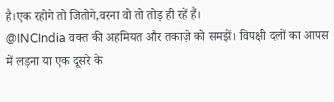है।एक रहोगे तो जितोगे,वरना वो तो तोड़ ही रहें हैं।
@INCIndia वक्त की अहमियत और तकाज़े को समझें। विपक्षी दलों का आपस में लड़ना या एक दूसरे के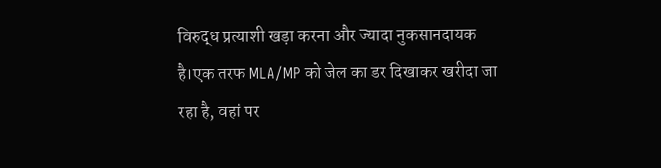विरुद्ध प्रत्याशी खड़ा करना और ज्यादा नुकसानदायक है।एक तरफ MLA/MP को जेल का डर दिखाकर खरीदा जा रहा है, वहां पर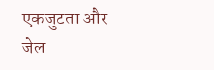एकजुटता और जेल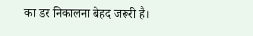का डर निकालना बेहद जरूरी है।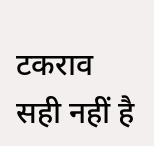टकराव सही नहीं है